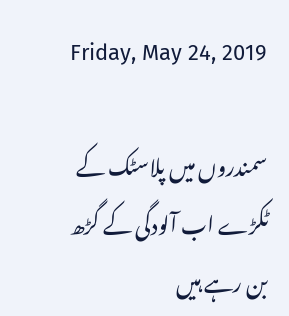Friday, May 24, 2019

سمندروں میں پلاسٹک کے ٹکڑے اب آلودگی کے گڑھ بن رہے ہیں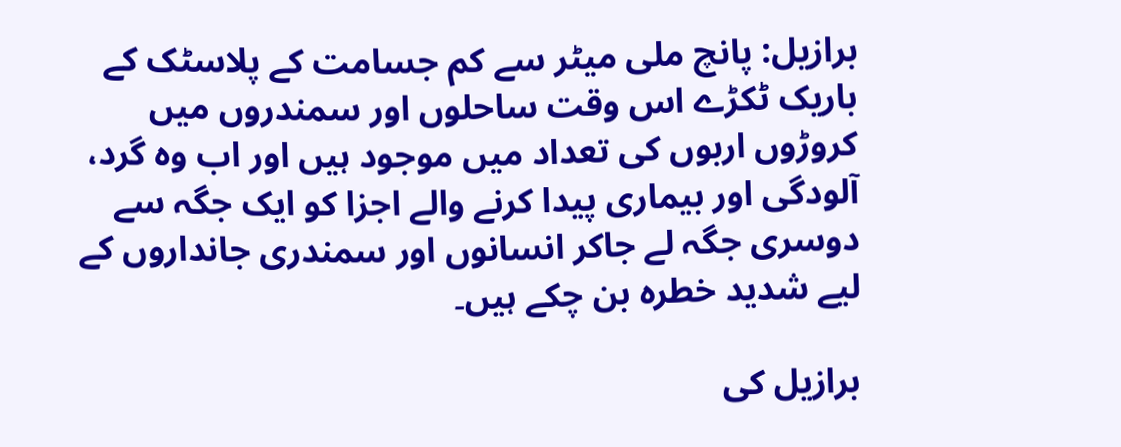برازیل: پانچ ملی میٹر سے کم جسامت کے پلاسٹک کے باریک ٹکڑے اس وقت ساحلوں اور سمندروں میں کروڑوں اربوں کی تعداد میں موجود ہیں اور اب وہ گرد، آلودگی اور بیماری پیدا کرنے والے اجزا کو ایک جگہ سے دوسری جگہ لے جاکر انسانوں اور سمندری جانداروں کے لیے شدید خطرہ بن چکے ہیں۔

برازیل کی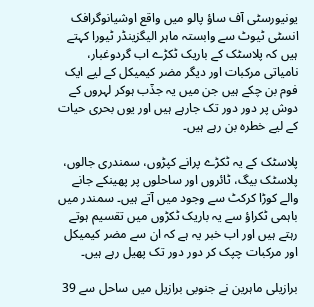یونیورسٹی آف ساؤ پالو میں واقع اوشیانوگرافک انسٹی ٹیوٹ سے وابستہ ماہر الیگزینڈر ٹیورا کہتے ہیں کہ پلاسٹک کے باریک ٹکڑے اب گردوغبار، نامیاتی مرکبات اور دیگر مضر کیمیکل کے لیے ایک فوم بن چکے ہیں جن میں یہ جذٓب ہوکر لہروں کے دوش پر دور دور تک جارہے ہیں اور یوں بحری حیات کے لیے خطرہ بن رہے ہیں۔

پلاسٹک کے یہ ٹکڑے پرانے کپڑوں، سمندری جالوں، پلاسٹک بیگ، ٹائروں اور ساحلوں پر پھینکے جانے والے کوڑا کرکٹ سے وجود میں آتے ہیں۔ سمندر میں باہمی ٹکراؤ سے یہ باریک ٹکڑوں میں تقسیم ہوتے رہتے ہیں اور اب خبر یہ ہے کہ ان سے مضر کیمیکل اور مرکبات چپک کر دور دور تک پھیل رہے ہیں۔

برازیلی ماہرین نے جنوبی برازیل میں ساحل سے 39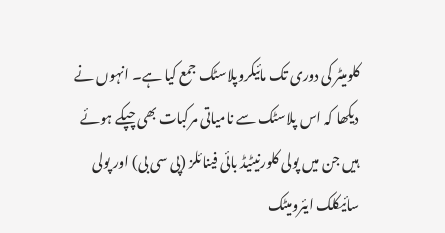کلومیٹر کی دوری تک مائیکروپلاسٹک جمع کیا ہے۔ انہوں نے دیکھا کہ اس پلاسٹک سے نامیاتی مرکبات بھی چپکے ہوئے ہیں جن میں پولی کلورنیٹیڈ بائی فینائلز (پی سی بی) اور پولی سائیکلک ایئرومیٹک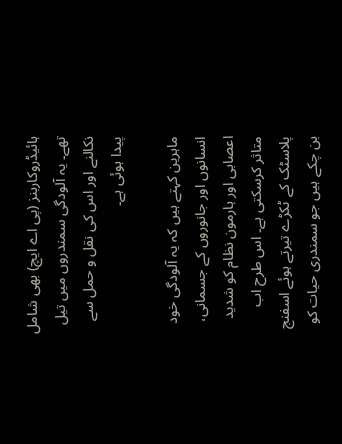ہائیڈروکاربنز (پی اے ایچ) بھی شامل تھے۔ یہ آلودگی سمندروں میں تیل نکالنے اور اس کی نقل و حمل سے پیدا ہوئی ہے۔

ماہرین کہتے ہیں کہ یہ آلودگی خود انسانوں اور جانوروں کے جسمانی، اعصابی اور ہارمون نظام کو شدید متاثر کرسکتی ہے۔ اس طرح اب پلاسٹک کے ٹکڑے تیرتے ہوئے اسفنج بن چکے ہیں جو سمندری حیات کو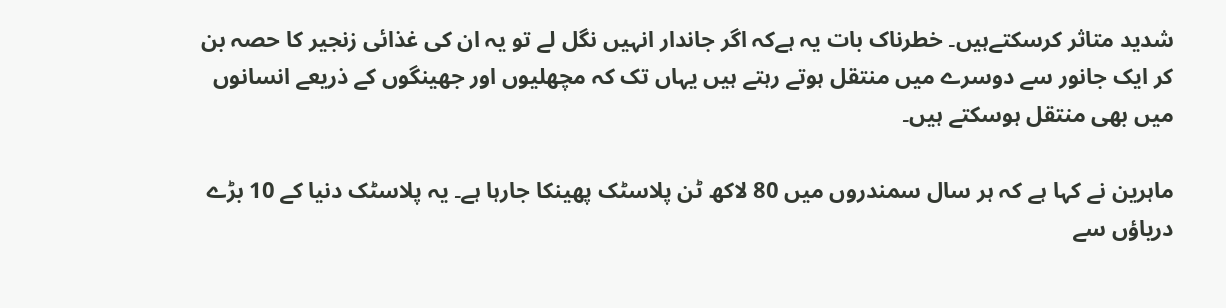شدید متاثر کرسکتےہیں۔ خطرناک بات یہ ہےکہ اگر جاندار انہیں نگل لے تو یہ ان کی غذائی زنجیر کا حصہ بن کر ایک جانور سے دوسرے میں منتقل ہوتے رہتے ہیں یہاں تک کہ مچھلیوں اور جھینگوں کے ذریعے انسانوں میں بھی منتقل ہوسکتے ہیں۔

ماہرین نے کہا ہے کہ ہر سال سمندروں میں 80 لاکھ ٹن پلاسٹک پھینکا جارہا ہے۔ یہ پلاسٹک دنیا کے 10 بڑے دریاؤں سے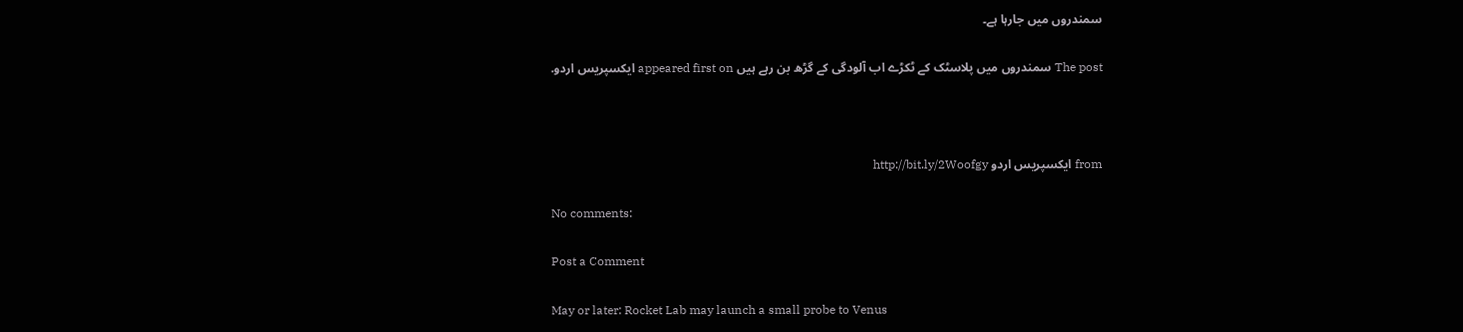سمندروں میں جارہا ہے۔

The post سمندروں میں پلاسٹک کے ٹکڑے اب آلودگی کے گڑھ بن رہے ہیں appeared first on ایکسپریس اردو.



from ایکسپریس اردو http://bit.ly/2Woofgy

No comments:

Post a Comment

May or later: Rocket Lab may launch a small probe to Venus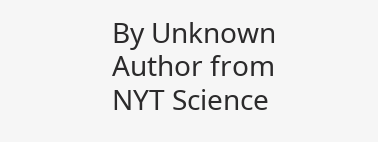By Unknown Author from NYT Science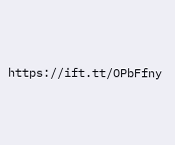https://ift.tt/OPbFfny